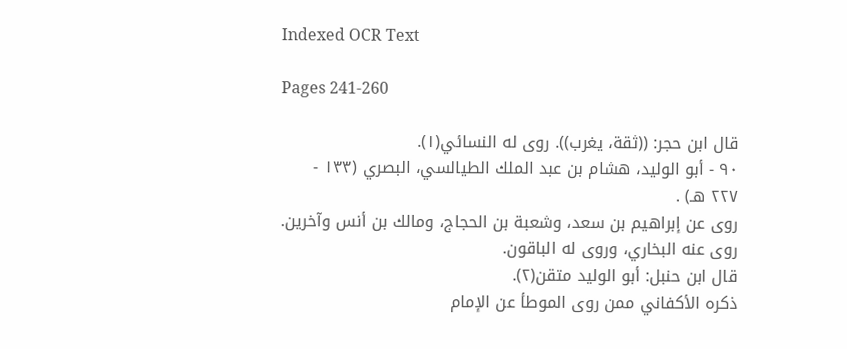Indexed OCR Text

Pages 241-260

قال ابن حجر: ((ثقة، يغرب)). روى له النسائي(١).
٩٠ - أبو الوليد، هشام بن عبد الملك الطيالسي، البصري (١٣٣ -
٢٢٧ هـ) .
روى عن إبراهيم بن سعد، وشعبة بن الحجاج، ومالك بن أنس وآخرين.
روى عنه البخاري، وروی له الباقون.
قال ابن حنبل: أبو الوليد متقن(٢).
ذكره الأكفاني ممن روى الموطأ عن الإمام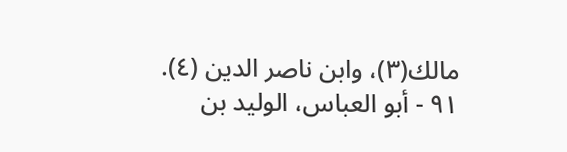مالك(٣)، وابن ناصر الدين (٤).
٩١ - أبو العباس، الوليد بن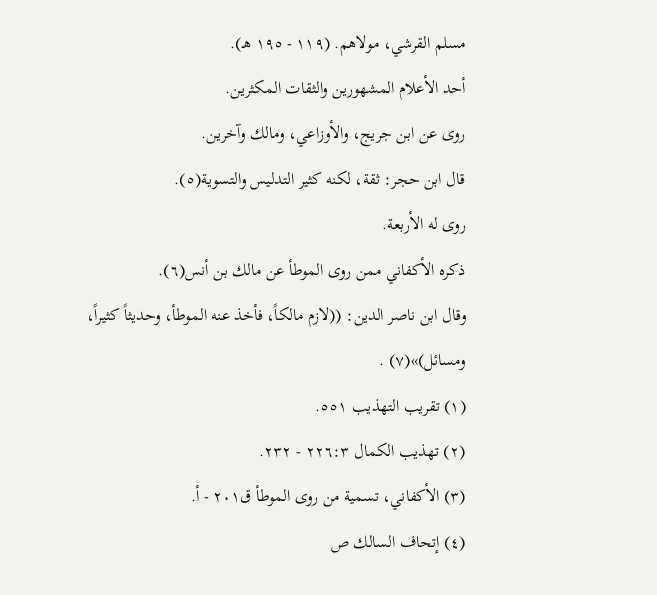مسلم القرشي، مولاهم. (١١٩ - ١٩٥ هـ).
أحد الأعلام المشهورين والثقات المكثرين.
روى عن ابن جريج، والأوزاعي، ومالك وآخرين.
قال ابن حجر: ثقة، لكنه كثير التدليس والتسوية(٥).
روى له الأربعة.
ذكره الأكفاني ممن روى الموطأ عن مالك بن أنس(٦).
وقال ابن ناصر الدين: ((لازم مالكاً، فأخذ عنه الموطأ، وحديثاً كثيراً،
ومسائل)»(٧) .
(١) تقريب التهذيب ٥٥١.
(٢) تهذيب الكمال ٢٢٦:٣ - ٢٣٢.
(٣) الأكفاني، تسمية من روى الموطأ ق٢٠١ - أ.
(٤) إتحاف السالك ص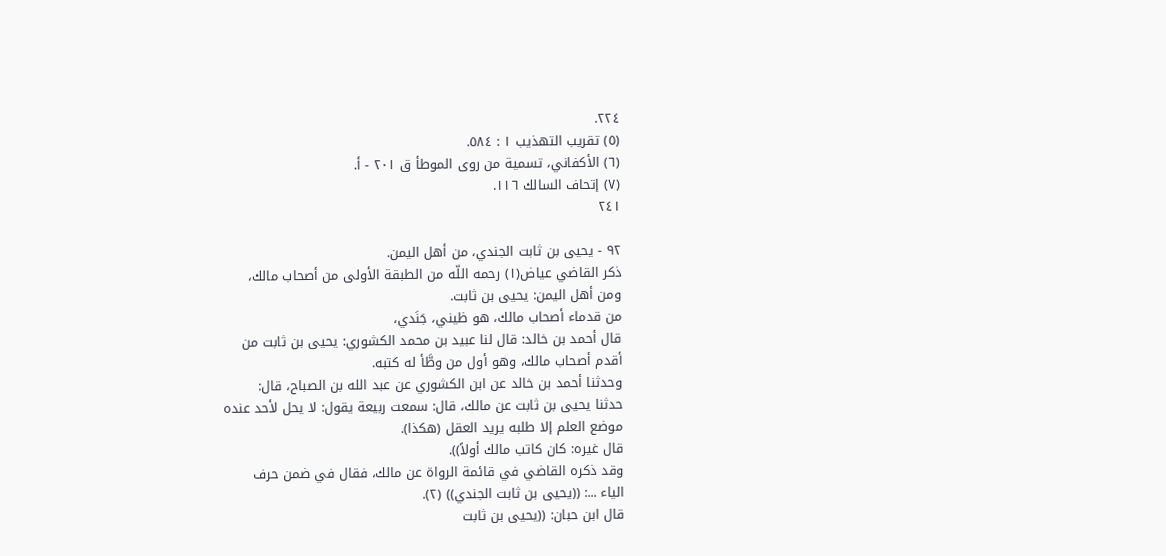٢٢٤.
(٥) تقريب التهذيب ١ : ٥٨٤.
(٦) الأكفاني، تسمية من روى الموطأ ق ٢٠١ - أ.
(٧) إتحاف السالك ١١٦.
٢٤١

٩٢ - يحيى بن ثابت الجندي، من أهل اليمن.
ذكر القاضي عياض(١) رحمه اللّه من الطبقة الأولى من أصحاب مالك،
ومن أهل اليمن: يحيى بن ثابت.
من قدماء أصحاب مالك، هو ظيني، جَنَدي،
قال أحمد بن خالد: قال لنا عبيد بن محمد الكشوري: يحيى بن ثابت من
أقدم أصحاب مالك، وهو أول من وطَّأ له كتبه.
وحدثنا أحمد بن خالد عن ابن الكشوري عن عبد الله بن الصباح، قال:
حدثنا يحيى بن ثابت عن مالك، قال: سمعت ربيعة يقول: لا يحل لأحد عنده
موضع العلم إلا طلبه يريد العقل (هكذا).
قال غيره: كان كاتب مالك أولاً)).
وقد ذكره القاضي في قائمة الرواة عن مالك، فقال في ضمن حرف
الياء ...: ((يحيى بن ثابت الجندي)) (٢).
قال ابن حبان: ((يحيى بن ثابت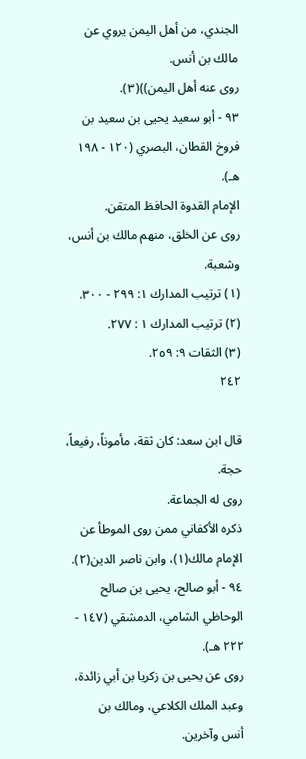الجندي، من أهل اليمن يروي عن
مالك بن أنس.
روى عنه أهل اليمن))(٣).
٩٣ - أبو سعيد يحيى بن سعيد بن فروخ القطان، البصري (١٢٠ - ١٩٨ هـ).
الإمام القدوة الحافظ المتقن.
روى عن الخلق، منهم مالك بن أنس، وشعبة.
(١) ترتيب المدارك ١: ٢٩٩ - ٣٠٠.
(٢) ترتيب المدارك ١ : ٢٧٧.
(٣) الثقات ٩: ٢٥٩.
٢٤٢

قال ابن سعد: كان ثقة، مأموناً، رفيعاً، حجة.
روى له الجماعة.
ذكره الأكفاني ممن روى الموطأ عن الإمام مالك(١)، وابن ناصر الدين(٢).
٩٤ - أبو صالح، يحيى بن صالح الوحاظي الشامي، الدمشقي (١٤٧ -
٢٢٢ هـ).
روى عن يحيى بن زكريا بن أبي زائدة، وعبد الملك الكلاعي، ومالك بن
أنس وآخرين.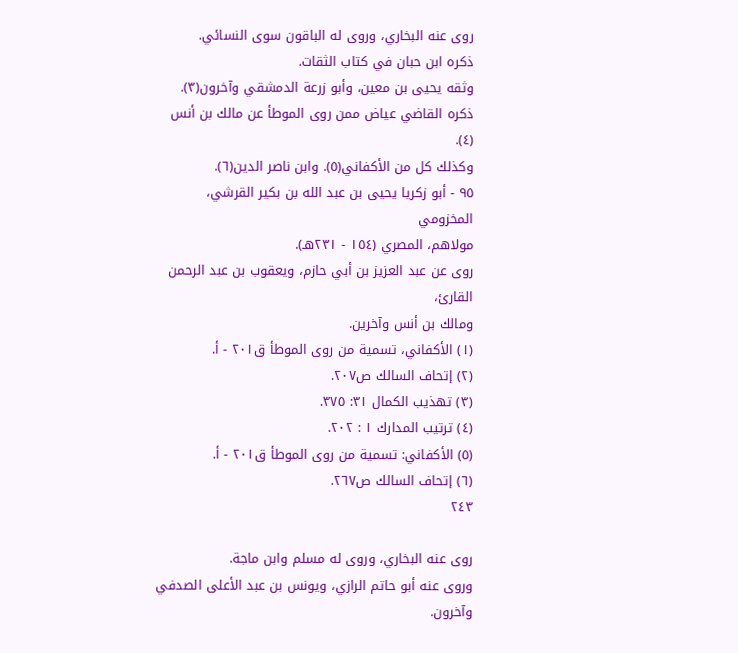روى عنه البخاري، وروى له الباقون سوى النسائي.
ذكره ابن حبان في كتاب الثقات.
وثقه يحيى بن معين، وأبو زرعة الدمشقي وآخرون(٣).
ذكره القاضي عياض ممن روى الموطأ عن مالك بن أنس (٤).
وكذلك كل من الأكفاني(٥). وابن ناصر الدين(٦).
٩٥ - أبو زكريا يحيى بن عبد الله بن بكير القرشي، المخزومي
مولاهم، المصري (١٥٤ - ٢٣١هـ).
روى عن عبد العزيز بن أبي حازم، ويعقوب بن عبد الرحمن القارئ،
ومالك بن أنس وآخرین.
(١) الأكفاني، تسمية من روى الموطأ ق٢٠١ - أ.
(٢) إتحاف السالك ص٢٠٧.
(٣) تهذيب الكمال ٣١: ٣٧٥.
(٤) ترتيب المدارك ١ : ٢٠٢.
(٥) الأكفاني: تسمية من روى الموطأ ق٢٠١ - أ.
(٦) إتحاف السالك ص٢٦٧.
٢٤٣

روى عنه البخاري، وروى له مسلم وابن ماجة.
وروى عنه أبو حاتم الرازي، ويونس بن عبد الأعلى الصدفي وآخرون.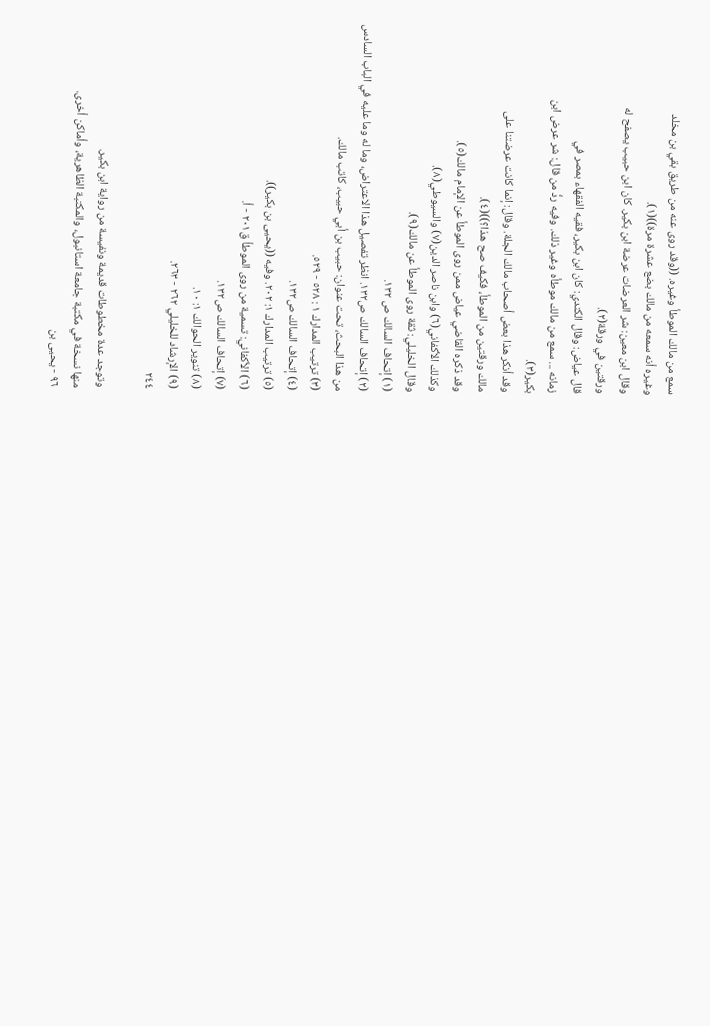سمع من مالك الموطأ وغيره. ((وقد روى عنه من طريق بقي بن مخلد
وغيره أنه سمعه من مالك بضع عشرة مرة))(١).
وقال ابن معين: شر العرضات عرضة ابن بكير. كان ابن حبيب يصفح له
ورقتين في ورقة(٢).
قال عياض: وقال الكندي: كان ابن بكير، فقيه الفقهاء بمصر في
زمانه ... سمع من مالك موطأه وغير ذلك. وفيه ردُّ من قال: شر عرض ابن
بكير(٣).
وقد أنكر هذا بعض أصحاب مالك الجلة. وقال: إنما كانت عرضتنا على
مالك ورقتين من الموطأ، فكيف صح هذا؟))(٤).
وقد ذكره القاضي عياض ممن روى الموطأ عن الإمام مالك(٥).
وكذلك الأكفاني(٦) وابن ناصر الدين(٧) والسيوطي(٨).
وقال الخليلي: ثقة روى الموطأ عن مالك(٩).
(١) إتحاف السالك ص ١٣٢.
(٢) إتحاف السالك ص١٣٢. انظر تفصيل هذا الاعتراض، وما له وما عليه في الباب السادس
من هذا البحث، تحت عنوان: حبيب بن أبي حبيب، كاتب مالك.
(٣) ترتيب المدارك ١ : ٥٢٨ - ٥٢٩.
(٤) إتحاف السالك ص١٣٢.
(٥) ترتيب المدارك ١: ٢٠٢. وفيه ((يحيى بن بكير)).
(٦) الأكفاني: تسمية من روى الموطأ ق٢٠١ - أ.
(٧) إتحاف السالك ص١٣٢.
(٨) تنوير الحوالك ١: ١٠.
(٩) الإرشاد للخليلي ٢٦٢ - ٢٦٣.
٢٤٤

وتوجد عدة مخطوطات قديمة ونفيسة من رواية ابن بكير.
منها نسخة في مكتبة جامعة استانبول، والمكتبة الظاهرية، وأماكن أخرى.
٩٦ - يحيى بن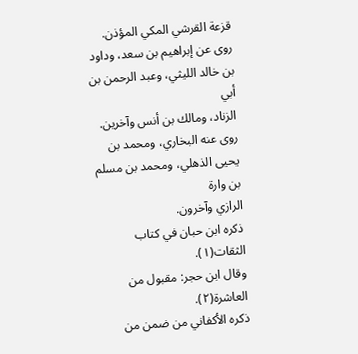قزعة القرشي المكي المؤذن.
روى عن إبراهيم بن سعد، وداود بن خالد الليثي، وعبد الرحمن بن أبي
الزناد، ومالك بن أنس وآخرين.
روى عنه البخاري، ومحمد بن يحيى الذهلي، ومحمد بن مسلم بن وارة
الرازي وآخرون.
ذكره ابن حبان في كتاب الثقات(١).
وقال ابن حجر: مقبول من العاشرة(٢).
ذكره الأكفاني من ضمن من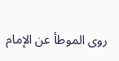روى الموطأ عن الإمام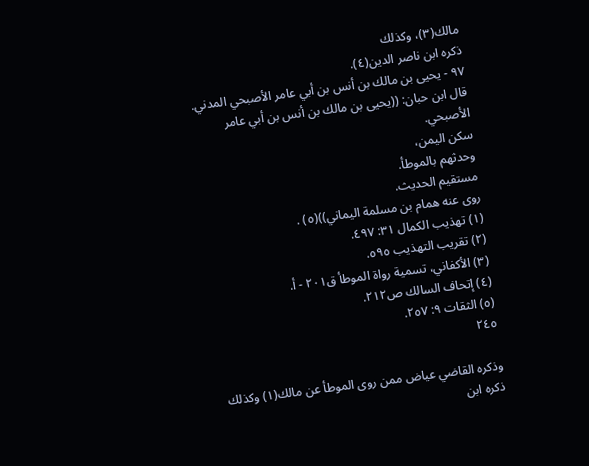مالك(٣)، وكذلك
ذكره ابن ناصر الدين(٤).
٩٧ - يحيى بن مالك بن أنس بن أبي عامر الأصبحي المدني.
قال ابن حبان: ((يحيى بن مالك بن أنس بن أبي عامر الأصبحي.
سكن اليمن،
وحدثهم بالموطأ.
مستقیم الحديث.
روى عنه همام بن مسلمة اليماني))(٥) .
(١) تهذيب الكمال ٣١: ٤٩٧.
(٢) تقريب التهذيب ٥٩٥.
(٣) الأكفاني، تسمية رواة الموطأ ق٢٠١ - أ.
(٤) إتحاف السالك ص٢١٢.
(٥) الثقات ٩: ٢٥٧.
٢٤٥

وذكره القاضي عياض ممن روى الموطأ عن مالك(١) وكذلك ذكره ابن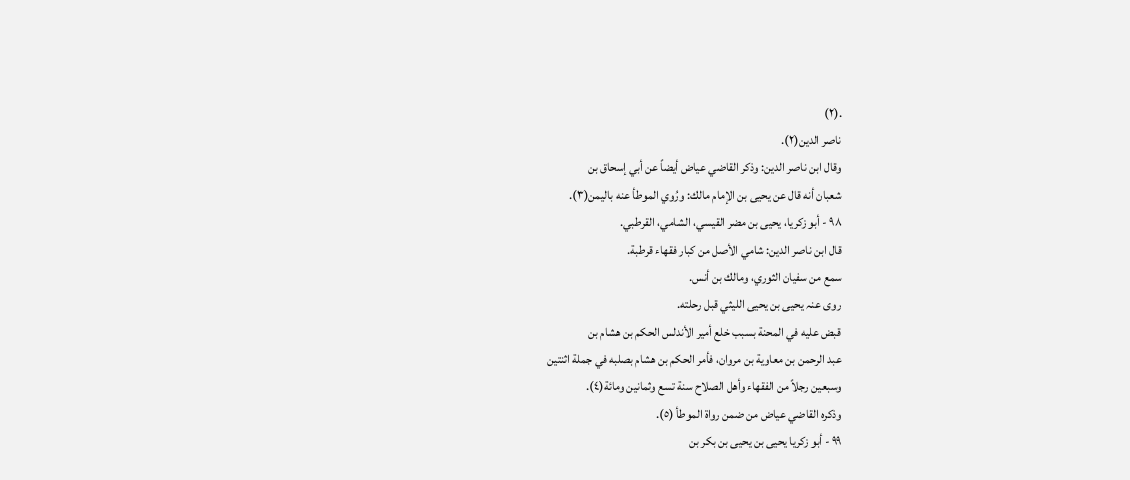.(٢)
ناصر الدین(٢).
وقال ابن ناصر الدين: وذكر القاضي عياض أيضاً عن أبي إسحاق بن
شعبان أنه قال عن يحيى بن الإمام مالك: ورُوي الموطأ عنه باليمن(٣).
٩٨ - أبو زكريا، يحيى بن مضر القيسي، الشامي، القرطبي.
قال ابن ناصر الدين: شامي الأصل من كبار فقهاء قرطبة.
سمع من سفيان الثوري، ومالك بن أنس.
روی عنہ یحیی بن یحیی الليثي قبل رحلته.
قبض عليه في المحنة بسبب خلع أمير الأندلس الحكم بن هشام بن
عبد الرحمن بن معاوية بن مروان، فأمر الحكم بن هشام بصلبه في جملة اثنتين
وسبعين رجلاً من الفقهاء وأهل الصلاح سنة تسع وثمانين ومائة(٤).
وذكره القاضي عياض من ضمن رواة الموطأ (٥).
٩٩ - أبو زكريا يحيى بن يحيى بن بكر بن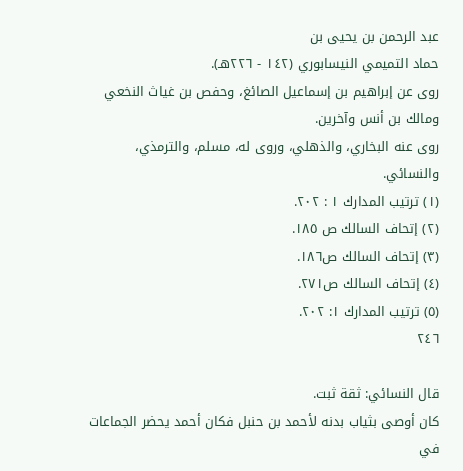عبد الرحمن بن يحيى بن
حماد التميمي النيسابوري (١٤٢ - ٢٢٦هـ).
روى عن إبراهيم بن إسماعيل الصائغ، وحفص بن غياث النخعي
ومالك بن أنس وآخرين.
روى عنه البخاري، والذهلي، وروى له، مسلم، والترمذي، والنسائي.
(١) ترتيب المدارك ١ : ٢٠٢.
(٢) إتحاف السالك ص ١٨٥.
(٣) إتحاف السالك ص١٨٦.
(٤) إتحاف السالك ص٢٧١.
(٥) ترتيب المدارك ١: ٢٠٢.
٢٤٦

قال النسائي: ثقة ثبت.
كان أوصى بثياب بدنه لأحمد بن حنبل فكان أحمد يحضر الجماعات في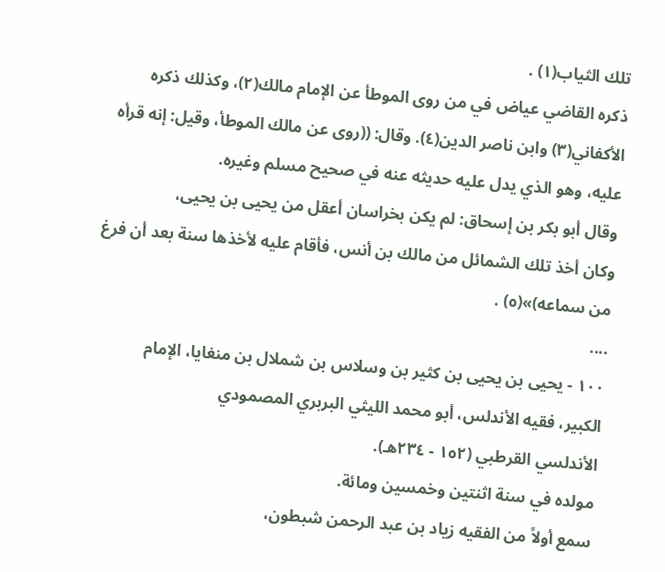تلك الثياب(١) .
ذكره القاضي عياض في من روى الموطأ عن الإمام مالك(٢)، وكذلك ذكره
الأكفاني(٣) وابن ناصر الدين(٤). وقال: ((روى عن مالك الموطأ، وقيل: إنه قرأه
عليه، وهو الذي يدل عليه حديثه عنه في صحيح مسلم وغيره.
وقال أبو بكر بن إسحاق: لم يكن بخراسان أعقل من يحيى بن يحيى،
وكان أخذ تلك الشمائل من مالك بن أنس، فأقام عليه لأخذها سنة بعد أن فرغ
من سماعه)»(٥) .
....
١٠٠ - يحيى بن يحيى بن كثير بن وسلاس بن شملال بن منغايا، الإمام
الكبير، فقيه الأندلس، أبو محمد الليثي البربري المصمودي
الأندلسي القرطبي (١٥٢ - ٢٣٤هـ).
مولده في سنة اثنتين وخمسين ومائة.
سمع أولاً من الفقيه زياد بن عبد الرحمن شبطون،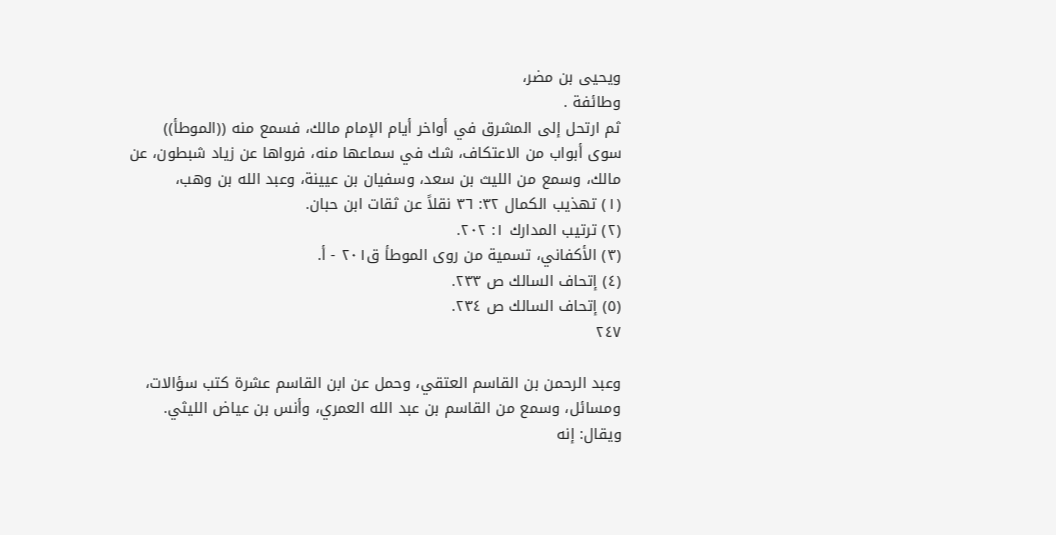ويحيى بن مضر،
وطائفة .
ثم ارتحل إلى المشرق في أواخر أيام الإمام مالك، فسمع منه ((الموطأ))
سوى أبواب من الاعتكاف، شك في سماعها منه، فرواها عن زياد شبطون، عن
مالك، وسمع من الليث بن سعد، وسفيان بن عيينة، وعبد الله بن وهب،
(١) تهذيب الكمال ٣٢: ٣٦ نقلاً عن ثقات ابن حبان.
(٢) ترتيب المدارك ١: ٢٠٢.
(٣) الأكفاني، تسمية من روى الموطأ ق٢٠١ - أ.
(٤) إتحاف السالك ص ٢٣٣.
(٥) إتحاف السالك ص ٢٣٤.
٢٤٧

وعبد الرحمن بن القاسم العتقي، وحمل عن ابن القاسم عشرة كتب سؤالات،
ومسائل، وسمع من القاسم بن عبد الله العمري، وأنس بن عياض الليثي.
ويقال: إنه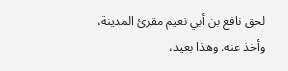لحق نافع بن أبي نعيم مقرئ المدينة، وأخذ عنه. وهذا بعيد،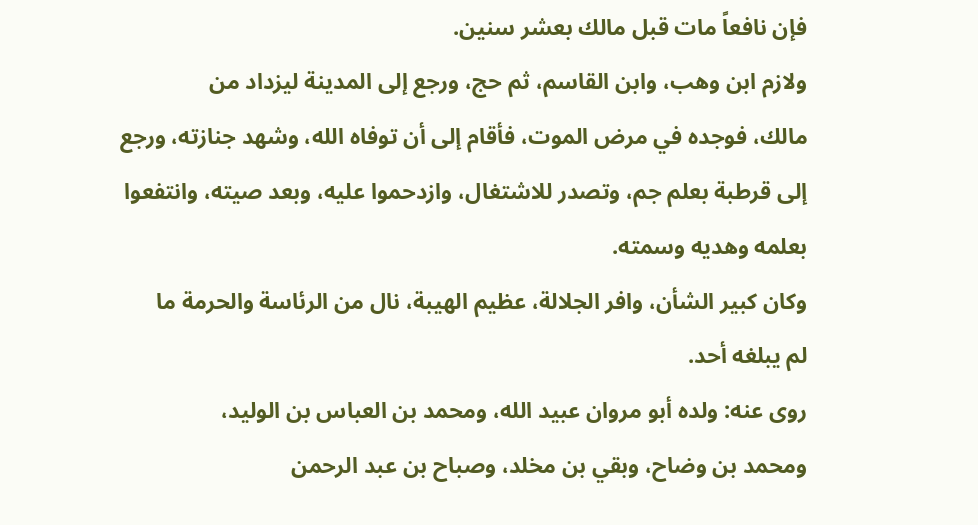فإن نافعاً مات قبل مالك بعشر سنين.
ولازم ابن وهب، وابن القاسم، ثم حج، ورجع إلى المدينة ليزداد من
مالك، فوجده في مرض الموت، فأقام إلى أن توفاه الله، وشهد جنازته، ورجع
إلى قرطبة بعلم جم، وتصدر للاشتغال، وازدحموا عليه، وبعد صيته، وانتفعوا
بعلمه وهدیه وسمته.
وكان كبير الشأن، وافر الجلالة، عظيم الهيبة، نال من الرئاسة والحرمة ما
لم يبلغه أحد.
روى عنه: ولده أبو مروان عبيد الله، ومحمد بن العباس بن الوليد،
ومحمد بن وضاح، وبقي بن مخلد، وصباح بن عبد الرحمن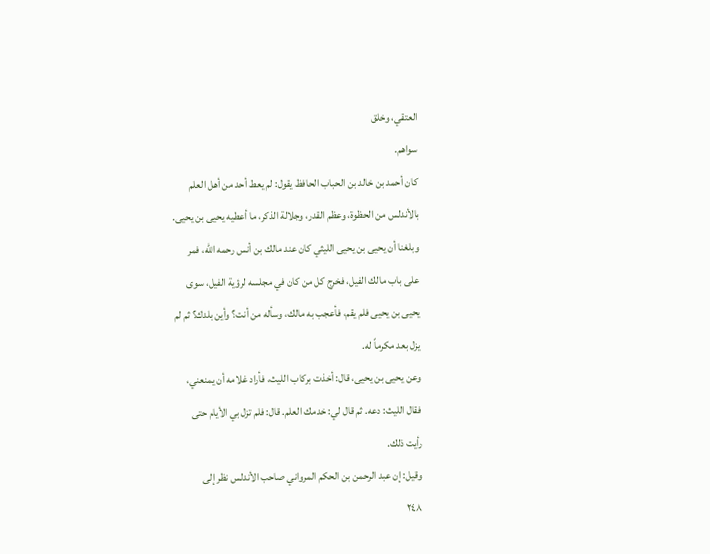العتقي، وخلق
سواهم.
كان أحمد بن خالد بن الحباب الحافظ يقول: لم يعط أحد من أهل العلم
بالأندلس من الحظوة، وعظم القدر، وجلالة الذكر، ما أعطيه يحيى بن يحيى.
وبلغنا أن يحيى بن يحيى الليثي كان عند مالك بن أنس رحمه الله، فمر
على باب مالك الفيل، فخرج كل من كان في مجلسه لرؤية الفيل، سوى
يحيى بن يحيى فلم يقم، فأعجب به مالك، وسأله من أنت؟ وأين بلدك؟ ثم لم
يزل بعد مكرماً له.
وعن يحيى بن يحيى، قال: أخذت بركاب الليث، فأراد غلامه أن يمنعني،
فقال الليث: دعه. ثم قال لي: خدمك العلم. قال: فلم تزل بي الأيام حتى
رأيت ذلك.
وقيل: إن عبد الرحمن بن الحكم المرواني صاحب الأندلس نظر إلى
٢٤٨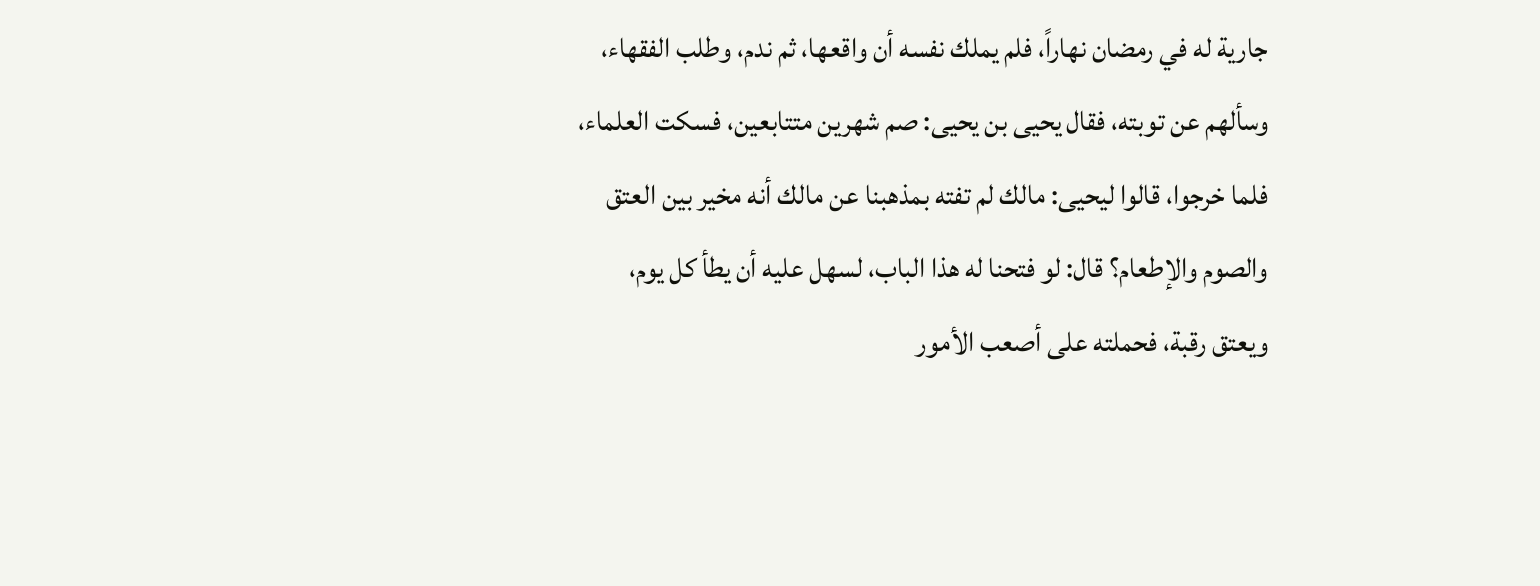جارية له في رمضان نهاراً، فلم يملك نفسه أن واقعها، ثم ندم، وطلب الفقهاء،
وسألهم عن توبته، فقال يحيى بن يحيى: صم شهرين متتابعين، فسكت العلماء،
فلما خرجوا، قالوا ليحيى: مالك لم تفته بمذهبنا عن مالك أنه مخير بين العتق
والصوم والإطعام؟ قال: لو فتحنا له هذا الباب، لسهل عليه أن يطأ كل يوم،
ويعتق رقبة، فحملته على أصعب الأمور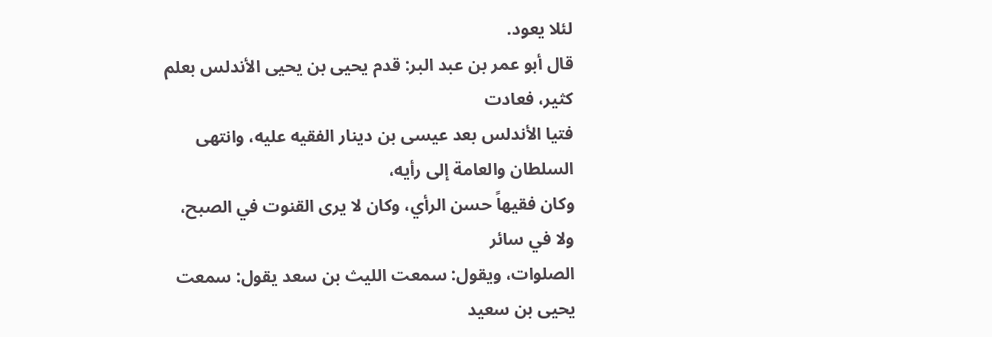لئلا يعود.
قال أبو عمر بن عبد البر: قدم يحيى بن يحيى الأندلس بعلم كثير، فعادت
فتيا الأندلس بعد عيسى بن دينار الفقيه عليه، وانتهى السلطان والعامة إلى رأيه،
وكان فقيهاً حسن الرأي، وكان لا يرى القنوت في الصبح، ولا في سائر
الصلوات، ويقول: سمعت الليث بن سعد يقول: سمعت يحيى بن سعيد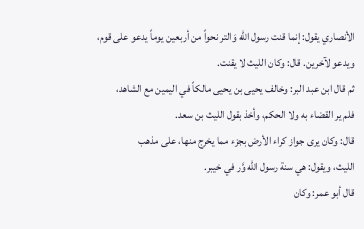الأنصاري يقول: إنما قنت رسول الله وَالتر نحواً من أربعين يوماً يدعو على قوم،
ويدعو لآخرين. قال: وكان الليث لا يقنت.
ثم قال ابن عبد البر: وخالف يحيى بن يحيى مالكاً في اليمين مع الشاهد،
فلم ير القضاء به ولا الحكم، وأخذ بقول الليث بن سعد.
قال: وكان يرى جواز كراء الأرض بجزء مما يخرج منها، على مذهب
الليث، ويقول: هي سنة رسول الله وَّر في خيبر.
قال أبو عمر: وكان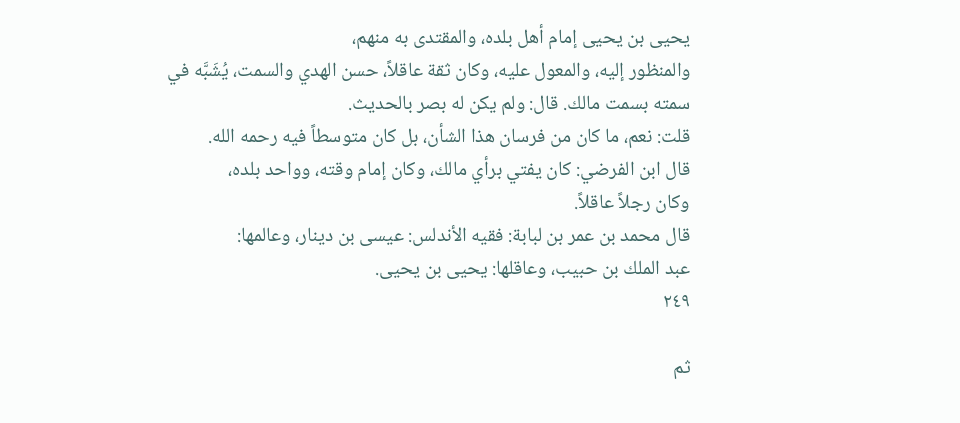يحيى بن يحيى إمام أهل بلده، والمقتدى به منهم،
والمنظور إليه، والمعول عليه، وكان ثقة عاقلاً، حسن الهدي والسمت، يُشَبَّه في
سمته بسمت مالك. قال: ولم يكن له بصر بالحديث.
قلت: نعم، ما كان من فرسان هذا الشأن، بل كان متوسطاً فيه رحمه الله.
قال ابن الفرضي: كان يفتي برأي مالك، وكان إمام وقته، وواحد بلده،
وكان رجلاً عاقلاً.
قال محمد بن عمر بن لبابة: فقيه الأندلس: عيسى بن دينار، وعالمها:
عبد الملك بن حبيب، وعاقلها: يحيى بن يحيى.
٢٤٩

ثم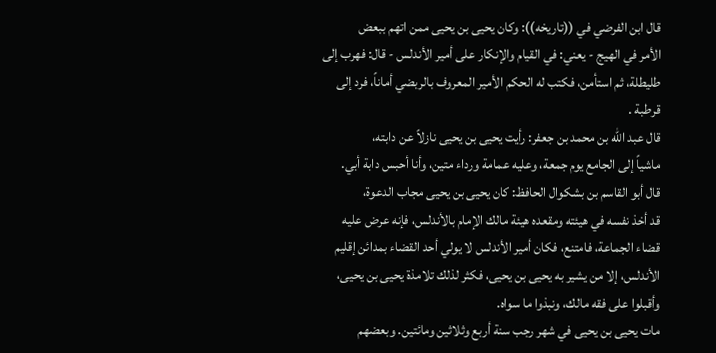قال ابن الفرضي في ((تاريخه)): وكان يحيى بن يحيى ممن اتهم ببعض
الأمر في الهيج - يعني: في القيام والإنكار على أمير الأندلس - قال: فهرب إلى
طليطلة، ثم استأمن، فكتب له الحكم الأمير المعروف بالربضي أماناً، فرد إلى
قرطبة .
قال عبد الله بن محمد بن جعفر: رأيت يحيى بن يحيى نازلاً عن دابته،
ماشياً إلى الجامع يوم جمعة، وعليه عمامة ورداء متين، وأنا أحبس دابة أبي.
قال أبو القاسم بن بشكوال الحافظ: كان يحيى بن يحيى مجاب الدعوة،
قد أخذ نفسه في هيئته ومقعده هيئة مالك الإمام بالأندلس، فإنه عرض عليه
قضاء الجماعة، فامتنع، فكان أمير الأندلس لا يولي أحد القضاء بمدائن إقليم
الأندلس، إلا من يشير به يحيى بن يحيى، فكثر لذلك تلامذة يحيى بن يحيى،
وأقبلوا على فقه مالك، ونبذوا ما سواه.
مات يحيى بن يحيى في شهر رجب سنة أربع وثلاثين ومائتين. وبعضهم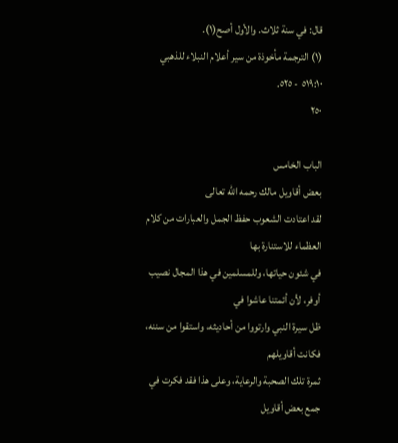قال: في سنة ثلاث. والأول أصح(١).
(١) الترجمة مأخوذة من سير أعلام النبلاء للذهبي ٥١٩:١٠ - ٥٢٥.
٢٥٠

الباب الخامس
بعض أقاويل مالك رحمه اللّه تعالى
لقد اعتادت الشعوب حفظ الجمل والعبارات من كلام العظماء للاستنارة بها
في شئون حياتها، وللمسلمين في هذا المجال نصيب أوفر، لأن أئمتنا عاشوا في
ظل سيرة النبي وارتووا من أحاديثه، واستقوا من سننه، فكانت أقاويلهم
ثمرة تلك الصحبة والرعاية، وعلى هذا فقد فكرت في جمع بعض أقاويل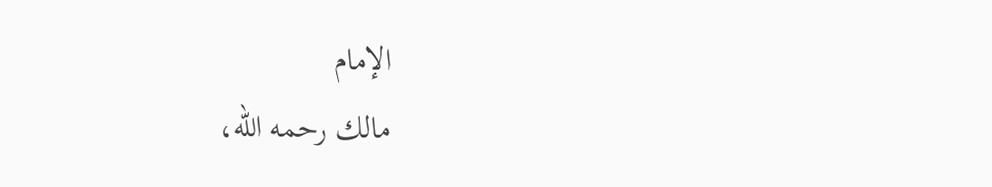الإمام
مالك رحمه اللّه،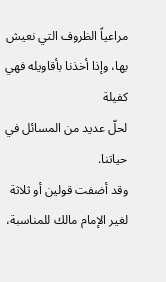مراعياً الظروف التي نعيش بها، وإذا أخذنا بأقاويله فهي كفيلة
لحلّ عديد من المسائل في حياتنا.
وقد أضفت قولين أو ثلاثة لغير الإمام مالك للمناسبة،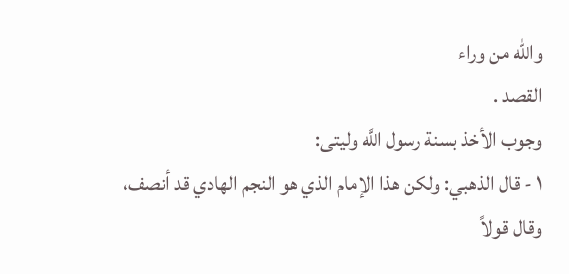والله من وراء
القصد .
وجوب الأخذ بسنة رسول اللَّه وليتى:
١ - قال الذهبي: ولكن هذا الإمام الذي هو النجم الهادي قد أنصف،
وقال قولاً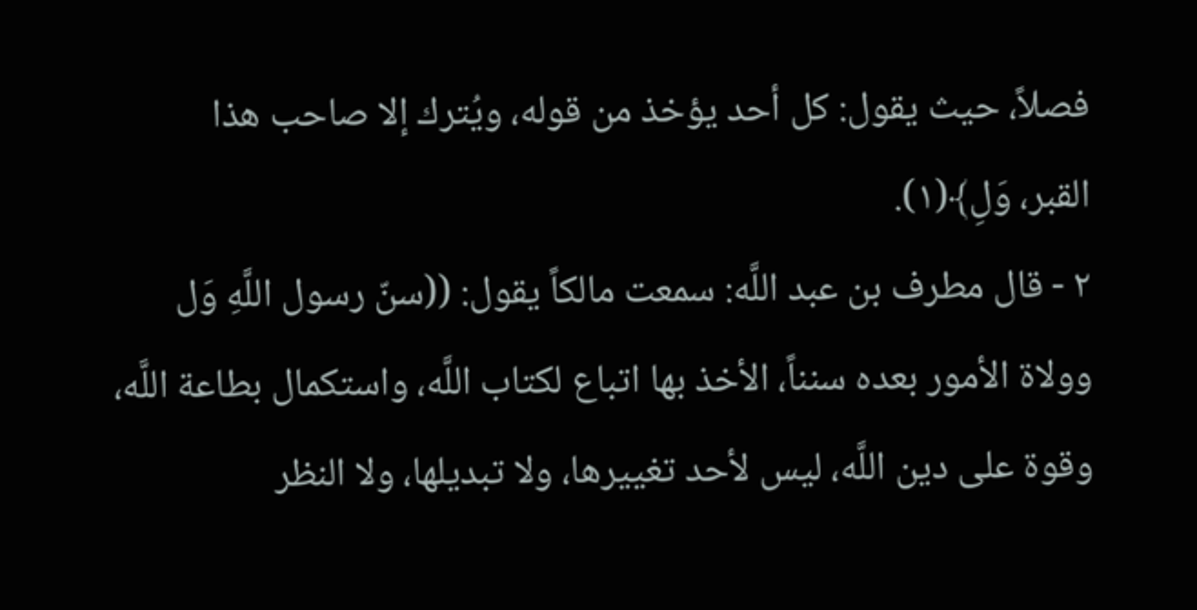فصلاً، حيث يقول: كل أحد يؤخذ من قوله، ويُترك إلا صاحب هذا
القبر، وَلِ﴾(١).
٢ - قال مطرف بن عبد اللَّه: سمعت مالكاً يقول: ((سنّ رسول اللَّهِ وَل
وولاة الأمور بعده سنناً، الأخذ بها اتباع لكتاب اللَّه، واستكمال بطاعة اللَّه،
وقوة على دين اللَّه، ليس لأحد تغييرها، ولا تبديلها، ولا النظر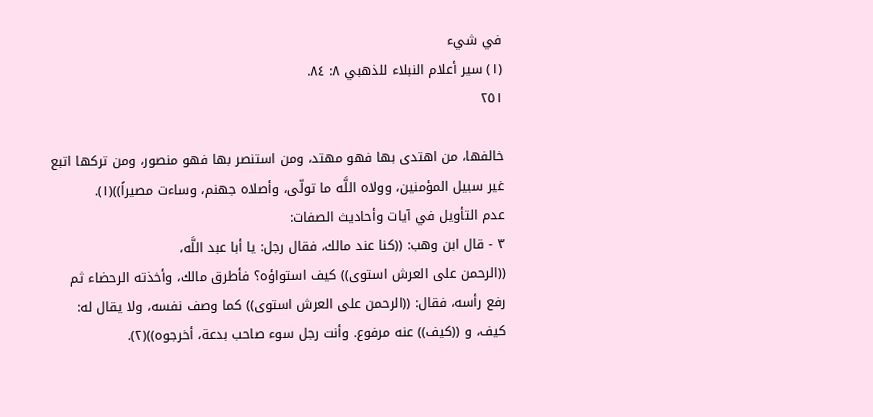في شيء
(١) سير أعلام النبلاء للذهبي ٨: ٨٤.
٢٥١

خالفها، من اهتدى بها فهو مهتد، ومن استنصر بها فهو منصور، ومن تركها اتبع
غير سبيل المؤمنين، وولاه اللَّه ما تولّى، وأصلاه جهنم، وساءت مصيراً))(١).
عدم التأويل في آيات وأحاديث الصفات:
٣ - قال ابن وهب: ((كنا عند مالك، فقال رجل: يا أبا عبد اللَّه،
((الرحمن على العرش استوى)) كيف استواؤه؟ فأطرق مالك، وأخذته الرحضاء ثم
رفع رأسه، فقال: ((الرحمن على العرش استوى)) كما وصف نفسه، ولا يقال له:
كيف، و ((كيف)) عنه مرفوع. وأنت رجل سوء صاحب بدعة، أخرجوه))(٢).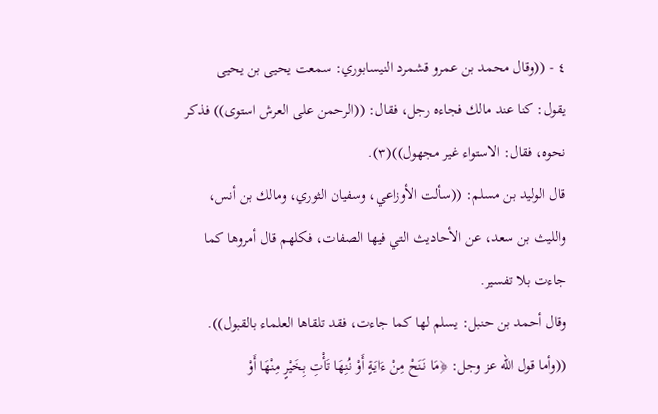٤ - ((وقال محمد بن عمرو قشمرد النيسابوري: سمعت يحيى بن يحيى
يقول: كنا عند مالك فجاءه رجل، فقال: ((الرحمن على العرش استوى)) فذكر
نحوه، فقال: الاستواء غير مجهول))(٣).
قال الوليد بن مسلم: ((سألت الأوزاعي، وسفيان الثوري، ومالك بن أنس،
والليث بن سعد، عن الأحاديث التي فيها الصفات، فكلهم قال أمروها كما
جاءت بلا تفسير.
وقال أحمد بن حنبل: يسلم لها كما جاءت، فقد تلقاها العلماء بالقبول)).
((وأما قول اللّه عز وجل: ﴿مَا نَنَحْ مِنْ ءَايَةٍ أَوْ نُنِهَا تَأْتِ بِخَيْرٍ مِنْهَا أَوْ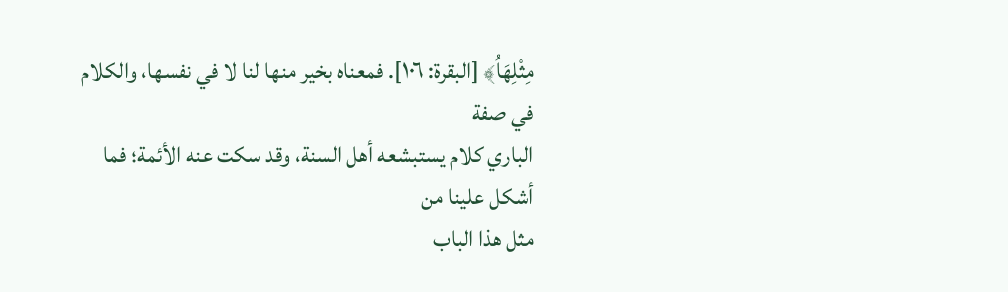مِثْلِهَاُ﴾ [البقرة: ١٠٦]. فمعناه بخير منها لنا لا في نفسها، والكلام في صفة
الباري كلام يستبشعه أهل السنة، وقد سكت عنه الأئمة؛ فما أشكل علينا من
مثل هذا الباب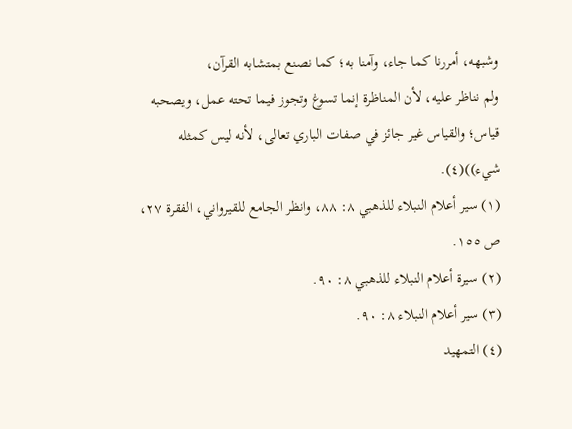وشبهه، أمررنا كما جاء، وآمنا به؛ كما نصنع بمتشابه القرآن،
ولم نناظر عليه، لأن المناظرة إنما تسوغ وتجوز فيما تحته عمل، ويصحبه
قياس؛ والقياس غير جائز في صفات الباري تعالى، لأنه ليس كمثله شيء))(٤).
(١) سير أعلام النبلاء للذهبي ٨: ٨٨، وانظر الجامع للقيرواني، الفقرة ٢٧، ص ١٥٥.
(٢) سيرة أعلام النبلاء للذهبي ٨: ٩٠.
(٣) سير أعلام النبلاء ٨: ٩٠.
(٤) التمهيد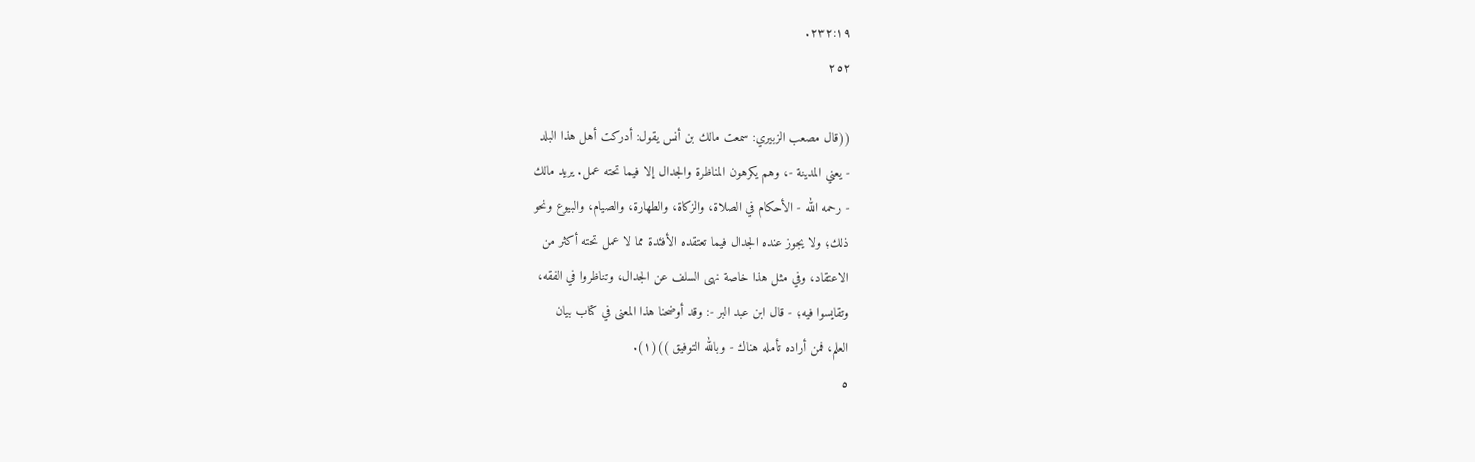٢٣٢:١٩.
٢٥٢

((قال مصعب الزبيري: سمعت مالك بن أنس يقول: أدركت أهل هذا البلد
- يعني المدينة -، وهم يكرهون المناظرة والجدال إلا فيما تحته عمل. يريد مالك
- رحمه الله - الأحكام في الصلاة، والزكاة، والطهارة، والصيام، والبيوع ونحو
ذلك؛ ولا يجوز عنده الجدال فيما تعتقده الأفئدة مما لا عمل تحته أكثر من
الاعتقاد، وفي مثل هذا خاصة نهى السلف عن الجدال، وتناظروا في الفقه،
وتقايسوا فيه؛ - قال ابن عبد البر -: وقد أوضحنا هذا المعنى في كتاب بيان
العلم، فمن أراده تأمله هناك - وبالله التوفيق ))(١).
٥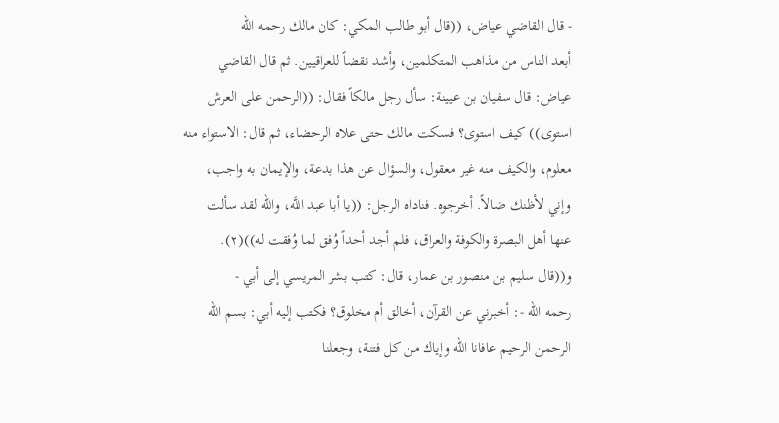- قال القاضي عياض، ((قال أبو طالب المكي: كان مالك رحمه الله
أبعد الناس من مذاهب المتكلمين، وأشد نقضاً للعراقيين. ثم قال القاضي
عياض: قال سفيان بن عيينة: سأل رجل مالكاً فقال: ((الرحمن على العرش
استوى)) كيف استوى؟ فسكت مالك حتى علاه الرحضاء، ثم قال: الاستواء منه
معلوم، والكيف منه غير معقول، والسؤال عن هذا بدعة، والإيمان به واجب،
وإني لأظنك ضالاً. أخرجوه. فناداه الرجل: ((يا أبا عبد اللَّه، والله لقد سألت
عنها أهل البصرة والكوفة والعراق، فلم أجد أحداً وُفق لما وُفقت له))(٢).
و((قال سليم بن منصور بن عمار، قال: كتب بشر المريسي إلى أبي -
رحمه الله -: أخبرني عن القرآن، أخالق أم مخلوق؟ فكتب إليه أبي: بسم اللّه
الرحمن الرحيم عافانا الله وإياك من كل فتنة، وجعلنا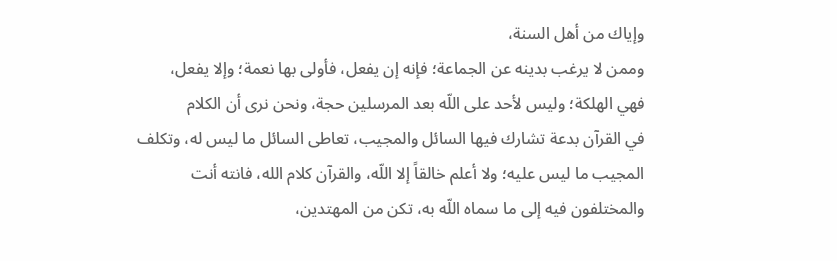وإياك من أهل السنة،
وممن لا يرغب بدينه عن الجماعة؛ فإنه إن يفعل، فأولى بها نعمة؛ وإلا يفعل،
فهي الهلكة؛ وليس لأحد على اللّه بعد المرسلين حجة، ونحن نرى أن الكلام
في القرآن بدعة تشارك فيها السائل والمجيب، تعاطى السائل ما ليس له، وتكلف
المجيب ما ليس عليه؛ ولا أعلم خالقاً إلا اللّه، والقرآن كلام الله، فانته أنت
والمختلفون فيه إلى ما سماه اللّه به، تكن من المهتدين،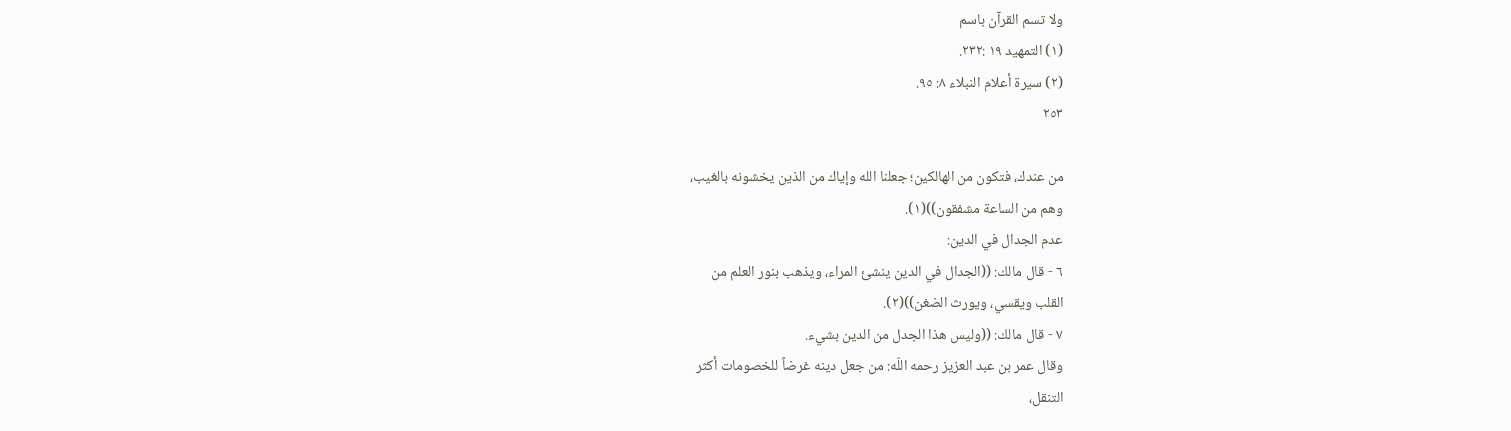ولا تسم القرآن باسم
(١) التمهيد ١٩ :٢٣٢.
(٢) سيرة أعلام النبلاء ٨: ٩٥.
٢٥٣

من عندك، فتكون من الهالكين؛ جعلنا الله وإياك من الذين يخشونه بالغيب،
وهم من الساعة مشفقون))(١).
عدم الجدال في الدين:
٦ - قال مالك: ((الجدال في الدين ينشئ المراء، ويذهب بنور العلم من
القلب ويقسي، ويورث الضغن))(٢).
٧ - قال مالك: ((وليس هذا الجدل من الدين بشيء.
وقال عمر بن عبد العزيز رحمه اللّه: من جعل دينه غرضاً للخصومات أكثر
التنقل،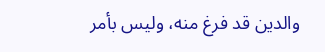والدين قد فرغ منه، وليس بأمر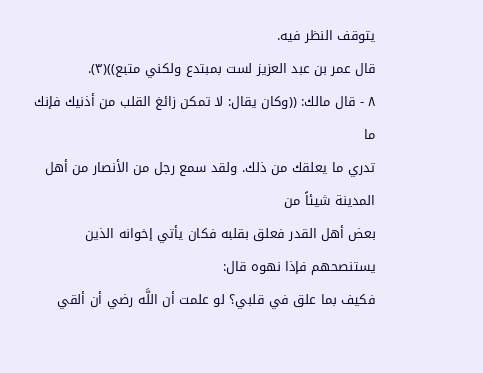يتوقف النظر فيه.
قال عمر بن عبد العزيز لست بمبتدع ولكني متبع))(٣).
٨ - قال مالك: ((وكان يقال: لا تمكن زائغ القلب من أذنيك فإنك ما
تدري ما يعلقك من ذلك. ولقد سمع رجل من الأنصار من أهل المدينة شيئاً من
بعض أهل القدر فعلق بقلبه فكان يأتي إخوانه الذين يستنصحهم فإذا نهوه قال:
فكيف بما علق في قلبي؟ لو علمت أن اللَّه رضي أن ألقي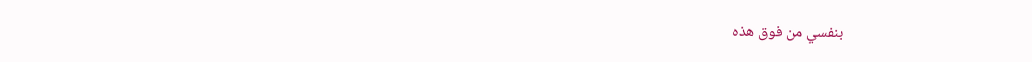بنفسي من فوق هذه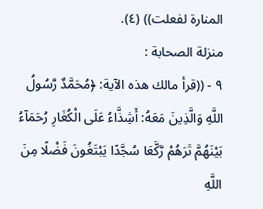المنارة لفعلت)) (٤).
منزلة الصحابة :
٩ - ((قرأ مالك هذه الآية: ﴿مُحَمَّدٌ رَّسُولُ اللَّهِ وَالَّذِينَ مَعَهُ: أَشِذَّاءُ عَلَى الْكُغَارِ رُحَمَآءُ
بَيْنَهُمَّ تَرَهُمْ رَّكَّعَا سُجَّدًا يَبْتَغُونَ فَضْلًا مِنَ اللَّهِ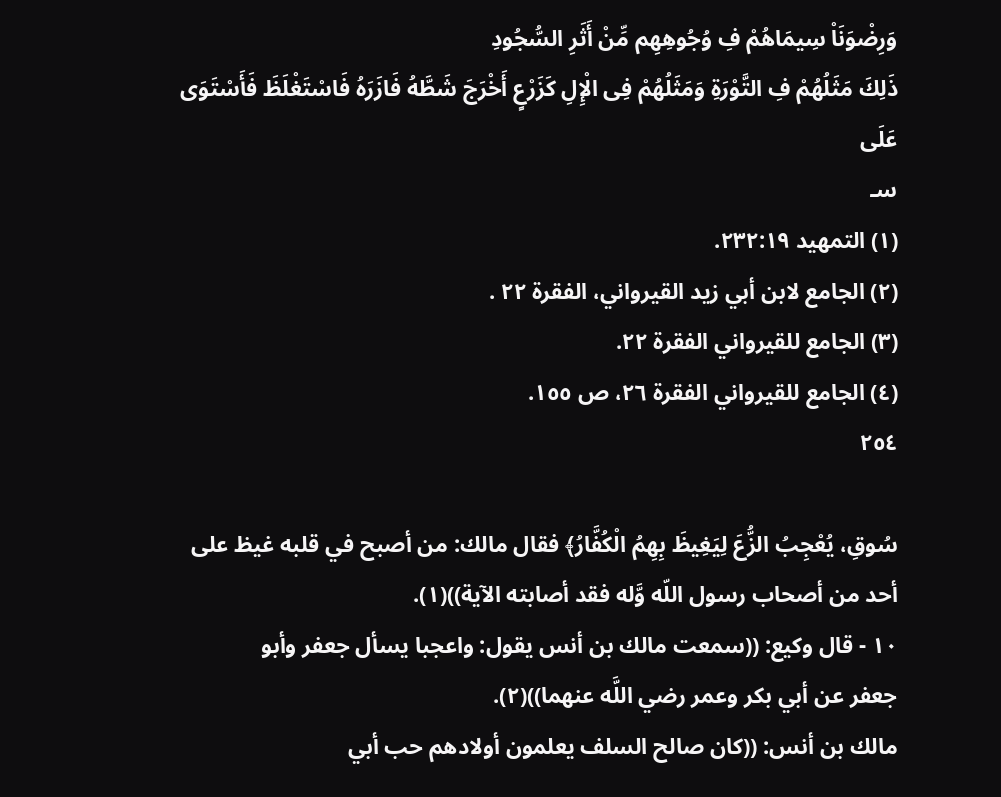وَرِضْوَنَاْ سِيمَاهُمْ فِ وُجُوهِهِم مِّنْ أَثَرِ السُّجُودِ
ذَلِكَ مَثَلُهُمْ فِ التَّوْرَةِ وَمَثَلُهُمْ فِى الْإِلِ كَزَرْعٍ أَخْرَجَ شَطَّهُ فَازَرَهُ فَاسْتَغْلَظَ فَأَسْتَوَى عَلَى
سـ
(١) التمهيد ٢٣٢:١٩.
(٢) الجامع لابن أبي زيد القيرواني، الفقرة ٢٢ .
(٣) الجامع للقيرواني الفقرة ٢٢.
(٤) الجامع للقيرواني الفقرة ٢٦، ص ١٥٥.
٢٥٤

سُوقِ، يُعْجِبُ الزُّعَ لِيَغِيظَ بِهِمُ الْكُفَّارُ﴾ فقال مالك: من أصبح في قلبه غيظ على
أحد من أصحاب رسول اللّه وَّله فقد أصابته الآية))(١).
١٠ - قال وكيع: ((سمعت مالك بن أنس يقول: واعجبا يسأل جعفر وأبو
جعفر عن أبي بكر وعمر رضي اللَّه عنهما))(٢).
مالك بن أنس: ((كان صالح السلف يعلمون أولادهم حب أبي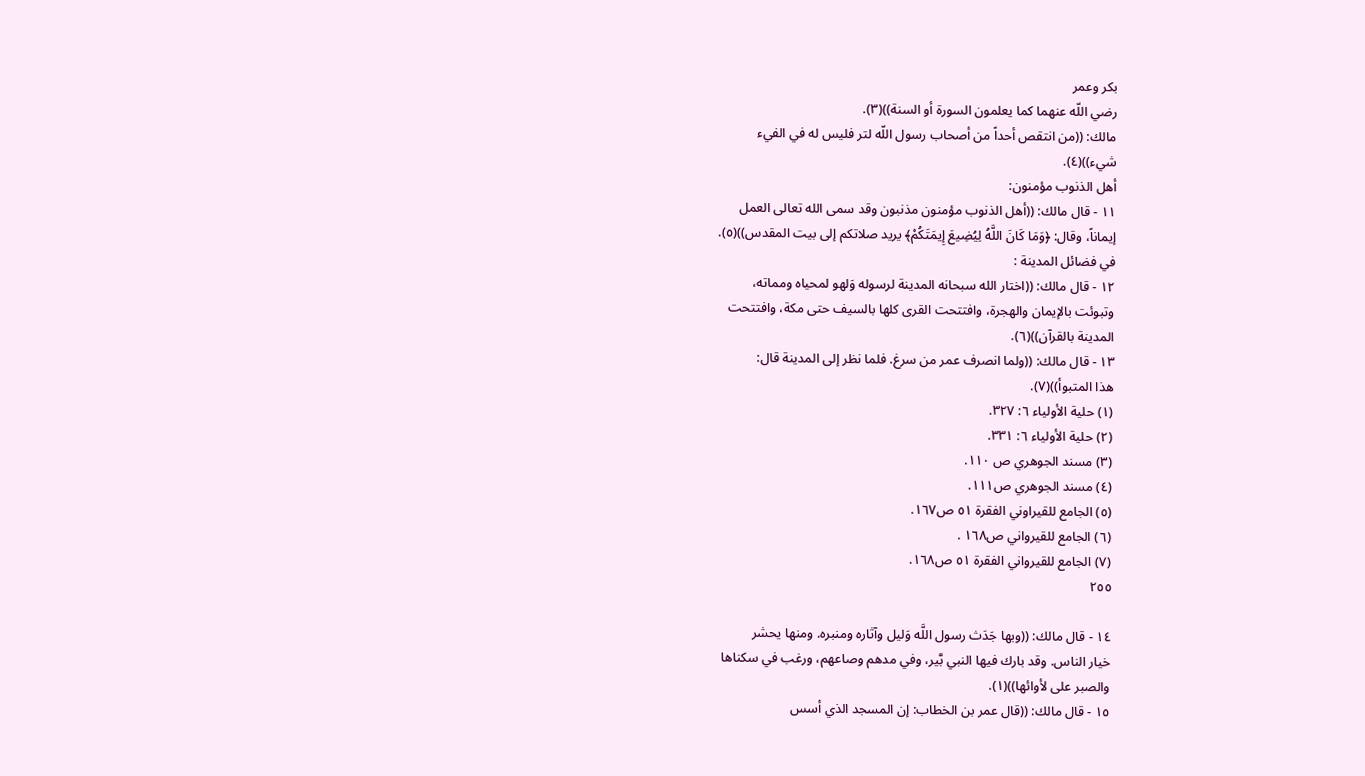بكر وعمر
رضي اللّه عنهما كما يعلمون السورة أو السنة))(٣).
مالك: ((من انتقص أحداً من أصحاب رسول اللّه لتر فليس له في الفيء
شيء))(٤).
أهل الذنوب مؤمنون:
١١ - قال مالك: ((أهل الذنوب مؤمنون مذنبون وقد سمى الله تعالى العمل
إيماناً، وقال: ﴿وَمَا كَانَ اللَّهُ لِيُضِيعَ إِيمَتَكُمْ﴾ يريد صلاتكم إلى بيت المقدس))(٥).
في فضائل المدينة :
١٢ - قال مالك: ((اختار الله سبحانه المدينة لرسوله وَلهو لمحياه ومماته،
وتبوئت بالإيمان والهجرة، وافتتحت القرى كلها بالسيف حتى مكة، وافتتحت
المدينة بالقرآن))(٦).
١٣ - قال مالك: ((ولما انصرف عمر من سرغ. فلما نظر إلى المدينة قال:
هذا المتبوأ))(٧).
(١) حلية الأولياء ٦: ٣٢٧.
(٢) حلية الأولياء ٦: ٣٣١.
(٣) مسند الجوهري ص ١١٠.
(٤) مسند الجوهري ص١١١.
(٥) الجامع للقيراوني الفقرة ٥١ ص١٦٧.
(٦) الجامع للقيرواني ص١٦٨ .
(٧) الجامع للقيرواني الفقرة ٥١ ص١٦٨.
٢٥٥

١٤ - قال مالك: ((وبها جَدَث رسول اللَّه وَليل وآثاره ومنبره. ومنها يحشر
خيار الناس. وقد بارك فيها النبي بَّير، وفي مدهم وصاعهم، ورغب في سكناها
والصبر على لأوائها))(١).
١٥ - قال مالك: ((قال عمر بن الخطاب: إن المسجد الذي أسس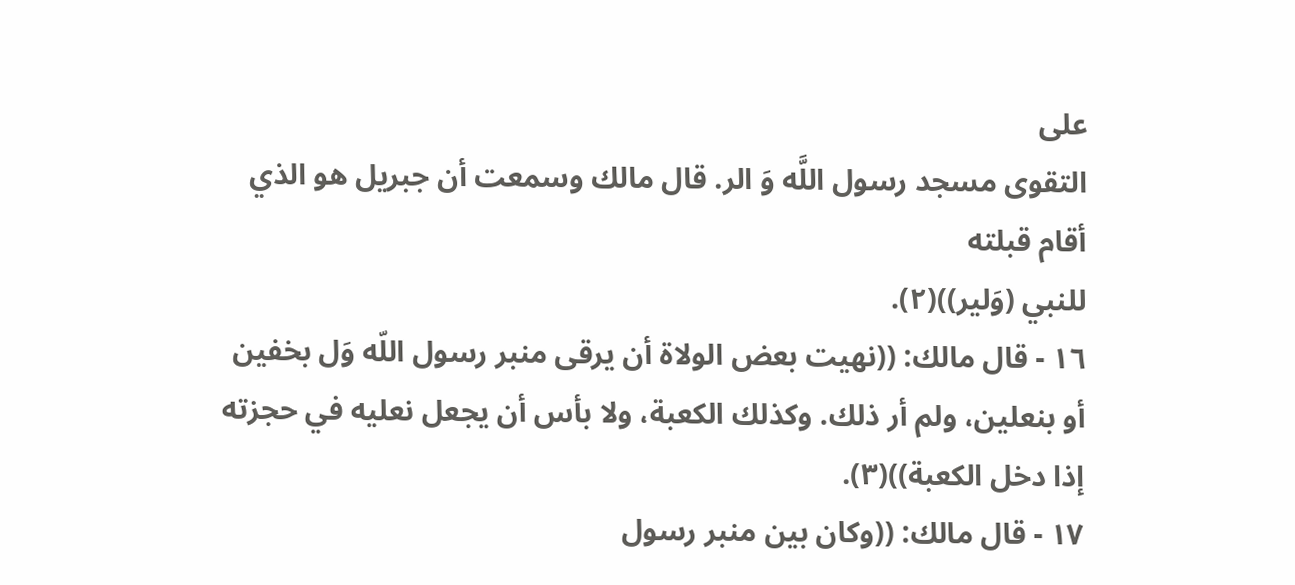على
التقوى مسجد رسول اللَّه وَ الر. قال مالك وسمعت أن جبريل هو الذي أقام قبلته
للنبي (وَلير))(٢).
١٦ - قال مالك: ((نهيت بعض الولاة أن يرقى منبر رسول اللّه وَل بخفين
أو بنعلين، ولم أر ذلك. وكذلك الكعبة، ولا بأس أن يجعل نعليه في حجزته
إذا دخل الكعبة))(٣).
١٧ - قال مالك: ((وكان بين منبر رسول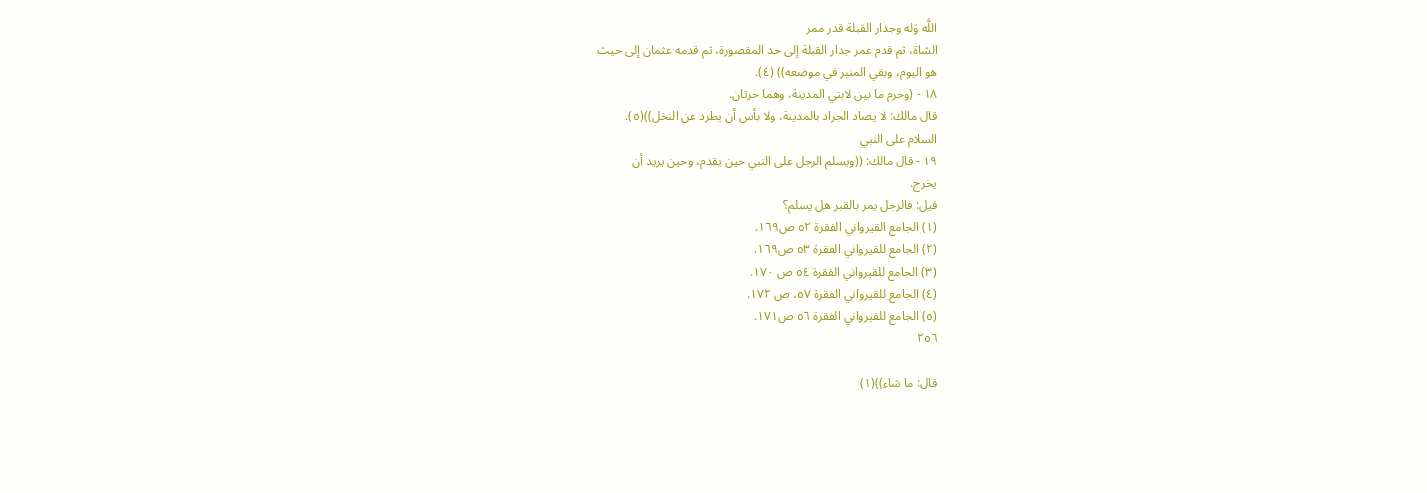اللَّه وَله وجدار القبلة قدر ممر
الشاة، ثم قدم عمر جدار القبلة إلى حد المقصورة، ثم قدمه عثمان إلى حيث
هو اليوم، وبقي المنبر في موضعه)) (٤).
١٨ - (وحرم ما بين لابتي المدينة، وهما حرتان.
قال مالك: لا يصاد الجراد بالمدينة، ولا بأس أن يطرد عن النخل))(٥).
السلام على النبي
١٩ - قال مالك: ((ويسلم الرجل على النبي حين يقدم، وحين يريد أن
يخرج.
قيل: فالرجل يمر بالقبر هل يسلم؟
(١) الجامع القيرواني الفقرة ٥٢ ص١٦٩.
(٢) الجامع للقيرواني الفقرة ٥٣ ص١٦٩.
(٣) الجامع للقيرواني الفقرة ٥٤ ص ١٧٠.
(٤) الجامع للقيرواني الفقرة ٥٧، ص ١٧٢.
(٥) الجامع للقيرواني الفقرة ٥٦ ص١٧١.
٢٥٦

قال: ما شاء))(١)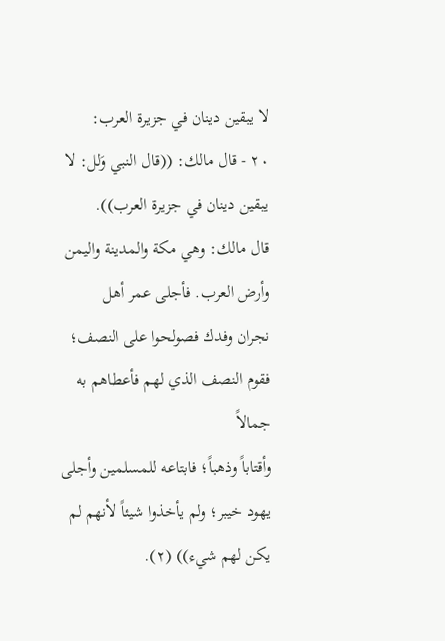لا يبقين دينان في جزيرة العرب:
٢٠ - قال مالك: ((قال النبي وَلل: لا يبقين دينان في جزيرة العرب)).
قال مالك: وهي مكة والمدينة واليمن وأرض العرب. فأجلى عمر أهل
نجران وفدك فصولحوا على النصف؛ فقوم النصف الذي لهم فأعطاهم به جمالاً
وأقتاباً وذهباً؛ فابتاعه للمسلمين وأجلى يهود خيبر؛ ولم يأخذوا شيئاً لأنهم لم
يكن لهم شيء)) (٢).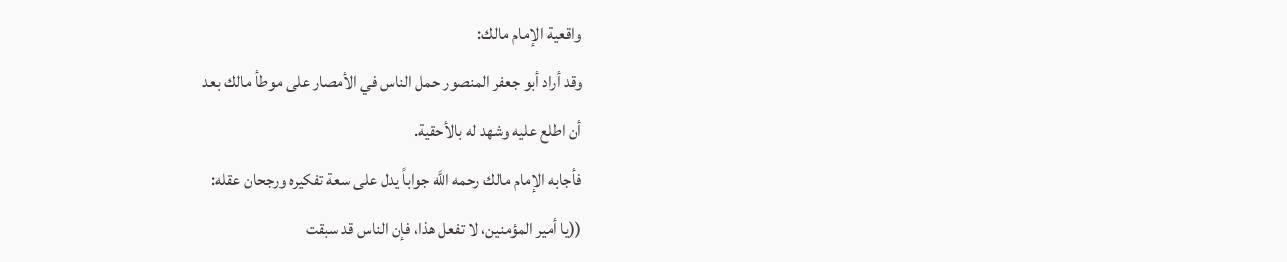واقعية الإمام مالك:
وقد أراد أبو جعفر المنصور حمل الناس في الأمصار على موطأ مالك بعد
أن اطلع عليه وشهد له بالأحقية.
فأجابه الإمام مالك رحمه اللَّه جواباً يدل على سعة تفكيره ورجحان عقله:
((يا أمير المؤمنين، لا تفعل هذا، فإن الناس قد سبقت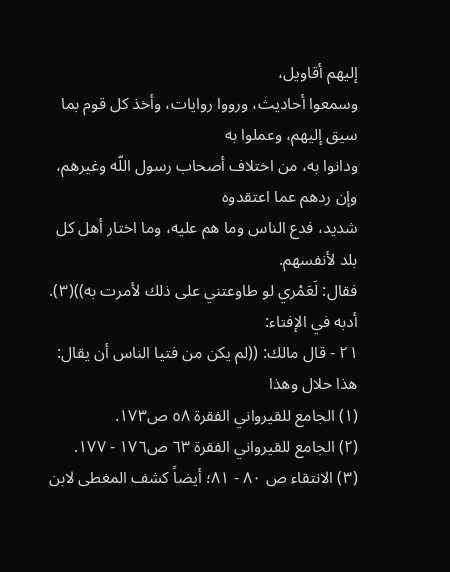إليهم أقاويل،
وسمعوا أحاديث، ورووا روايات، وأخذ كل قوم بما سيق إليهم، وعملوا به
ودانوا به، من اختلاف أصحاب رسول اللّه وغيرهم، وإن ردهم عما اعتقدوه
شديد، فدع الناس وما هم عليه، وما اختار أهل كل بلد لأنفسهم.
فقال: لَعَمْري لو طاوعتني على ذلك لأمرت به))(٣).
أدبه في الإفتاء:
٢١ - قال مالك: ((لم يكن من فتيا الناس أن يقال: هذا حلال وهذا
(١) الجامع للقيرواني الفقرة ٥٨ ص١٧٣.
(٢) الجامع للقيرواني الفقرة ٦٣ ص١٧٦ - ١٧٧.
(٣) الانتقاء ص ٨٠ - ٨١؛ أيضاً كشف المغطى لابن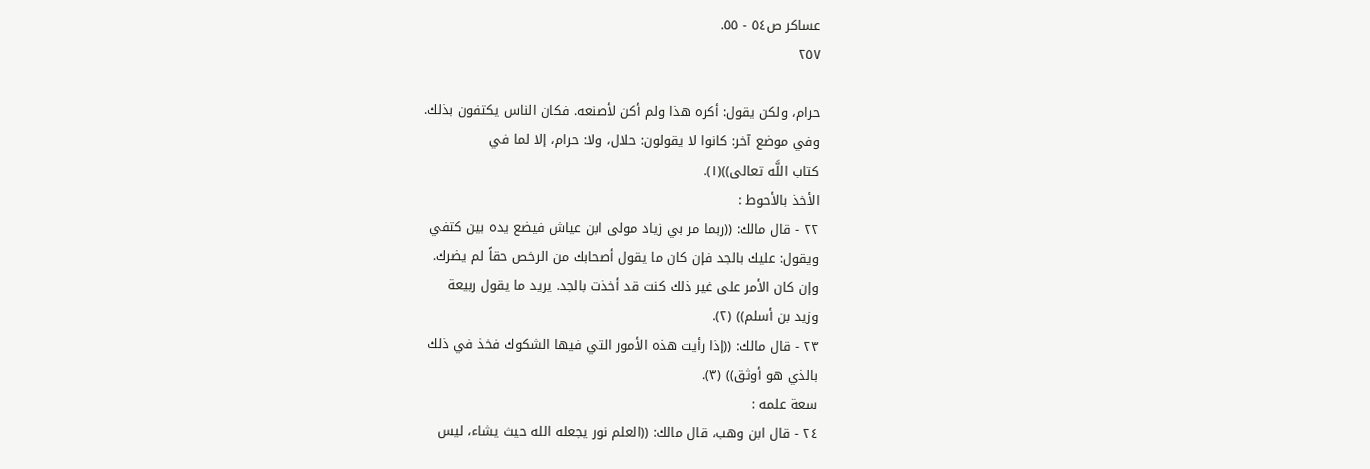عساكر ص٥٤ - ٥٥.
٢٥٧

حرام، ولكن يقول: أكره هذا ولم أكن لأصنعه. فكان الناس يكتفون بذلك.
وفي موضع آخر: كانوا لا يقولون: حلال، ولا: حرام، إلا لما في
كتاب اللَّه تعالى))(١).
الأخذ بالأحوط :
٢٢ - قال مالك: ((ربما مر بي زياد مولى ابن عياش فيضع يده بين كتفي
ويقول: عليك بالجد فإن كان ما يقول أصحابك من الرخص حقاً لم يضرك.
وإن كان الأمر على غير ذلك كنت قد أخذت بالجد. يريد ما يقول ربيعة
وزيد بن أسلم)) (٢).
٢٣ - قال مالك: ((إذا رأيت هذه الأمور التي فيها الشكوك فخذ في ذلك
بالذي هو أوثق)) (٣).
سعة علمه :
٢٤ - قال ابن وهب، قال مالك: ((العلم نور يجعله الله حيث يشاء، ليس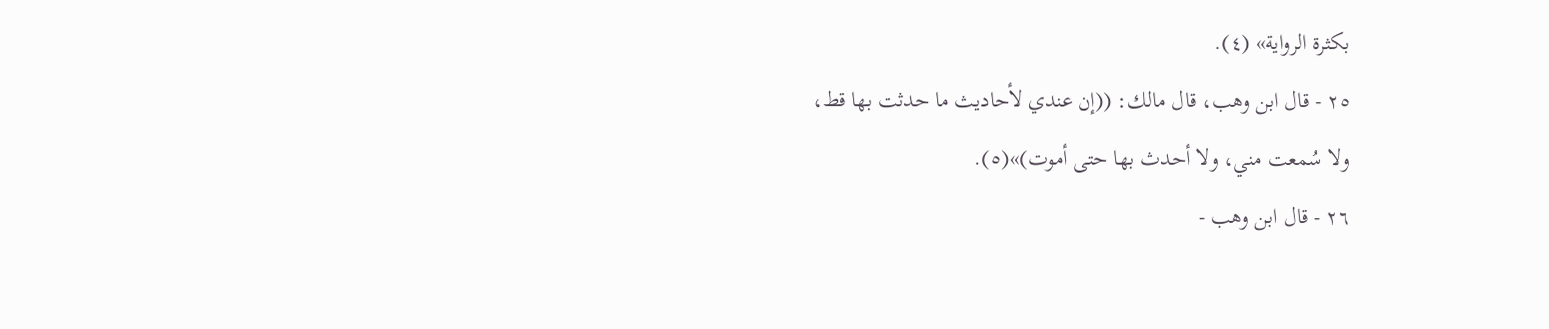بكثرة الرواية» (٤).
٢٥ - قال ابن وهب، قال مالك: ((إن عندي لأحاديث ما حدثت بها قط،
ولا سُمعت مني، ولا أحدث بها حتى أموت)»(٥).
٢٦ - قال ابن وهب -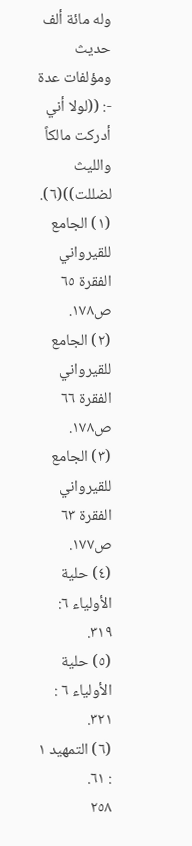وله مائة ألف حديث ومؤلفات عدة -: ((لولا أني
أدركت مالكاً والليث لضللت))(٦).
(١) الجامع للقيرواني الفقرة ٦٥ ص١٧٨.
(٢) الجامع للقيرواني الفقرة ٦٦ ص١٧٨.
(٣) الجامع للقيرواني الفقرة ٦٣ ص١٧٧.
(٤) حلية الأولياء ٦: ٣١٩.
(٥) حلية الأولياء ٦ : ٣٢١.
(٦) التمهيد ١ : ٦١.
٢٥٨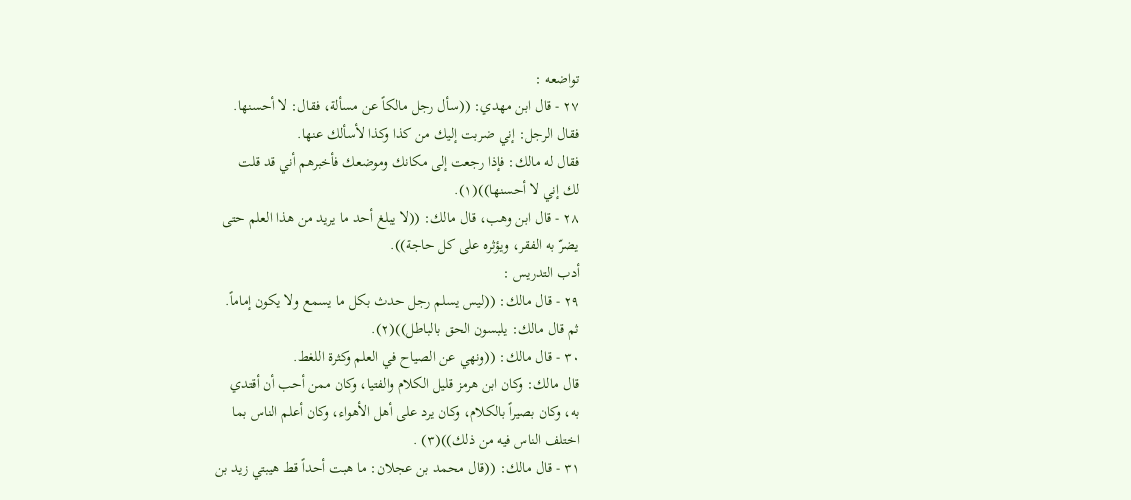تواضعه :
٢٧ - قال ابن مهدي: ((سأل رجل مالكاً عن مسألة، فقال: لا أحسنها.
فقال الرجل: إني ضربت إليك من كذا وكذا لأسألك عنها.
فقال له مالك: فإذا رجعت إلى مكانك وموضعك فأخبرهم أني قد قلت
لك إني لا أحسنها))(١).
٢٨ - قال ابن وهب، قال مالك: ((لا يبلغ أحد ما يريد من هذا العلم حتى
يضرّ به الفقر، ويؤثره على كل حاجة)).
أدب التدريس :
٢٩ - قال مالك: ((ليس يسلم رجل حدث بكل ما يسمع ولا يكون إماماً.
ثم قال مالك: يلبسون الحق بالباطل))(٢).
٣٠ - قال مالك: ((ونهي عن الصياح في العلم وكثرة اللغط.
قال مالك: وكان ابن هرمز قليل الكلام والفتيا، وكان ممن أحب أن أقتدي
به، وكان بصيراً بالكلام، وكان يرد على أهل الأهواء، وكان أعلم الناس بما
اختلف الناس فيه من ذلك))(٣) .
٣١ - قال مالك: ((قال محمد بن عجلان: ما هبت أحداً قط هيبتي زيد بن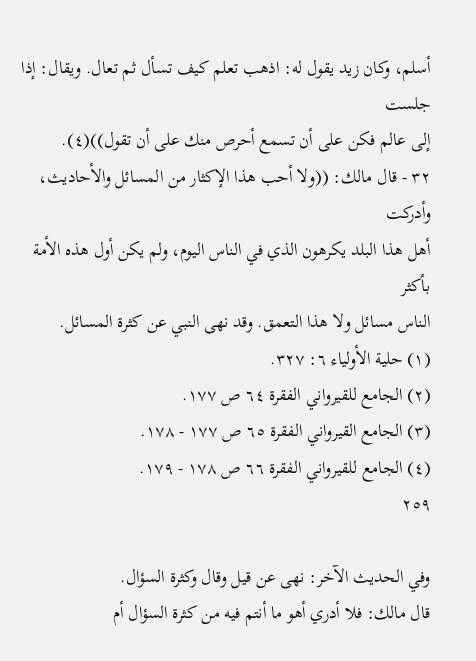أسلم، وكان زيد يقول له: اذهب تعلم كيف تسأل ثم تعال. ويقال: إذا جلست
إلى عالم فكن على أن تسمع أحرص منك على أن تقول))(٤).
٣٢ - قال مالك: ((ولا أحب هذا الإكثار من المسائل والأحاديث، وأدركت
أهل هذا البلد يكرهون الذي في الناس اليوم، ولم يكن أول هذه الأمة بأكثر
الناس مسائل ولا هذا التعمق. وقد نهى النبي عن كثرة المسائل.
(١) حلية الأولياء ٦: ٣٢٧.
(٢) الجامع للقيرواني الفقرة ٦٤ ص ١٧٧.
(٣) الجامع القيرواني الفقرة ٦٥ ص ١٧٧ - ١٧٨.
(٤) الجامع للقيرواني الفقرة ٦٦ ص ١٧٨ - ١٧٩.
٢٥٩

وفي الحديث الآخر: نهى عن قيل وقال وكثرة السؤال.
قال مالك: فلا أدري أهو ما أنتم فيه من كثرة السؤال أم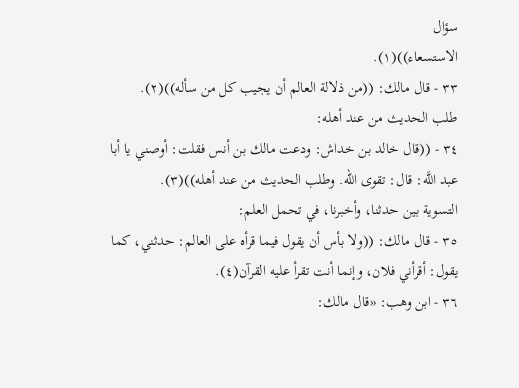سؤال
الاستسعاء))(١).
٣٣ - قال مالك: ((من ذلالة العالم أن يجيب كل من سأله))(٢).
طلب الحديث من عند أهله:
٣٤ - ((قال خالد بن خداش: ودعت مالك بن أنس فقلت: أوصني يا أبا
عبد اللَّه: قال: تقوى الله. وطلب الحديث من عند أهله))(٣).
التسوية بين حدثنا، وأخبرنا، في تحمل العلم:
٣٥ - قال مالك: ((ولا بأس أن يقول فيما قرأه على العالم: حدثني، كما
يقول: أقرأني فلان، وإنما أنت تقرأ عليه القرآن(٤).
٣٦ - ابن وهب: «قال مالك: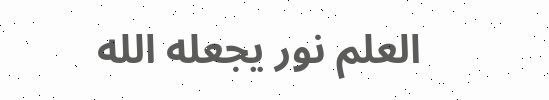العلم نور يجعله الله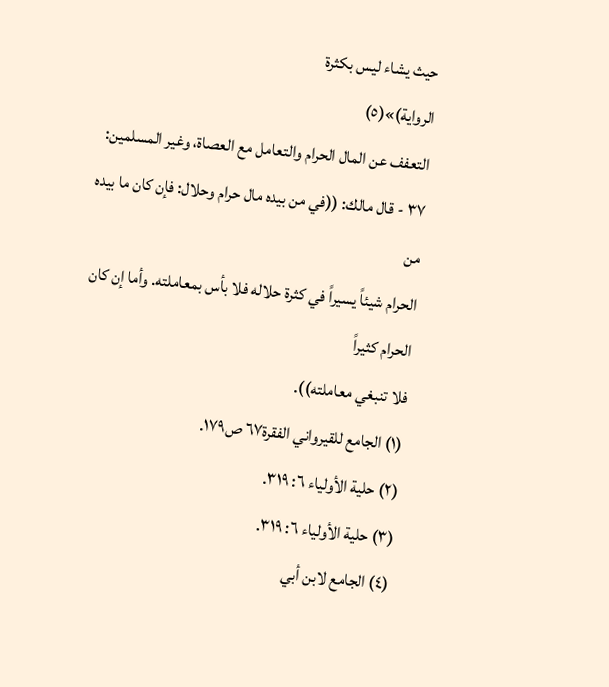حيث يشاء ليس بكثرة
الرواية)»(٥)
التعفف عن المال الحرام والتعامل مع العصاة، وغير المسلمين:
٣٧ - قال مالك: ((في من بيده مال حرام وحلال: فإن كان ما بيده من
الحرام شيئاً يسيراً في كثرة حلاله فلا بأس بمعاملته. وأما إن كان الحرام كثيراً
فلا تنبغي معاملته)).
(١) الجامع للقيرواني الفقرة٦٧ ص١٧٩.
(٢) حلية الأولياء ٦: ٣١٩.
(٣) حلية الأولياء ٦: ٣١٩.
(٤) الجامع لابن أبي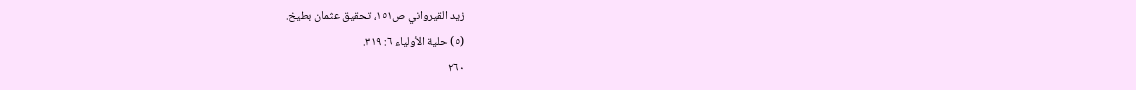زيد القيرواني ص١٥١، تحقيق عثمان بطيخ.
(٥) حلية الأولياء ٦: ٣١٩.
٢٦٠